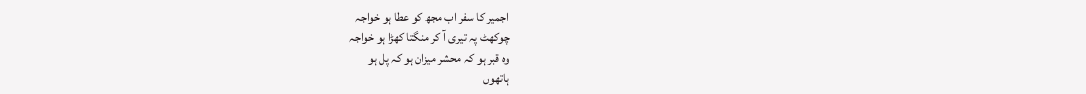اجمیر کا سفر اب مجھ کو عطا ہو خواجہ
چوکھٹ پہ تیری آ کر منگتا کھڑا ہو خواجہ
وہ قبر ہو کہ محشر میزان ہو کہ پل ہو
ہاتھوں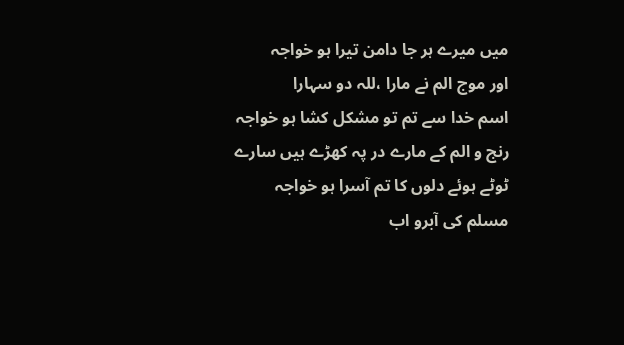میں میرے ہر جا دامن تیرا ہو خواجہ
اور موج الم نے مارا ،للہ دو سہارا
اسم خدا سے تم تو مشکل کشا ہو خواجہ
رنج و الم کے مارے در پہ کھڑے ہیں سارے
ٹوٹے ہوئے دلوں کا تم آسرا ہو خواجہ
مسلم کی آبرو اب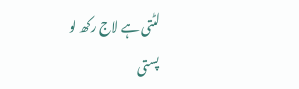لٹتی ہے لاج رکھ لو
پستی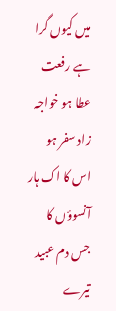میں کیوں گرا ہے رفعت عطا ہو خواجہ
زاد سفر ہو اس کا اک ہار آنسوؤں کا
جس دم عبید تیرے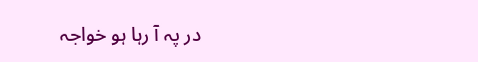در پہ آ رہا ہو خواجہ